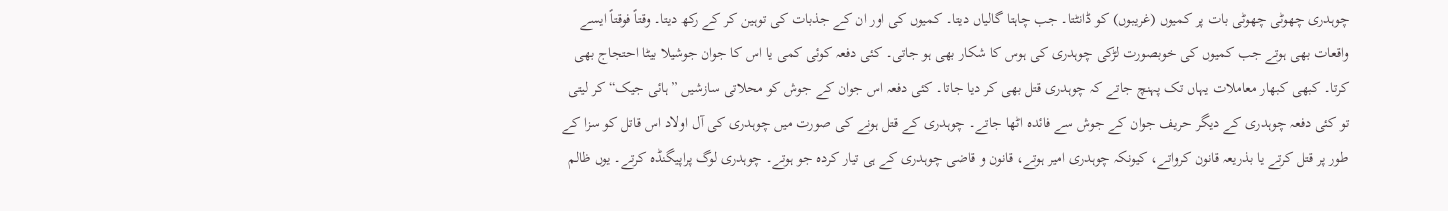چوہدری چھوٹی چھوٹی بات پر کمیوں (غریبوں) کو ڈانٹتا۔ جب چاہتا گالیاں دیتا۔ کمیوں کی اور ان کے جذبات کی توہین کر کے رکھ دیتا۔ وقتاً فوقتاً ایسے واقعات بھی ہوتے جب کمیوں کی خوبصورت لڑکی چوہدری کی ہوس کا شکار بھی ہو جاتی۔ کئی دفعہ کوئی کمی یا اس کا جوان جوشیلا بیٹا احتجاج بھی کرتا۔ کبھی کبھار معاملات یہاں تک پہنچ جاتے کہ چوہدری قتل بھی کر دیا جاتا۔ کئی دفعہ اس جوان کے جوش کو محلاتی سازشیں ”ہائی جیک“ کر لیتی تو کئی دفعہ چوہدری کے دیگر حریف جوان کے جوش سے فائدہ اٹھا جاتے۔ چوہدری کے قتل ہونے کی صورت میں چوہدری کی آل اولاد اس قاتل کو سزا کے طور پر قتل کرتے یا بذریعہ قانون کرواتے، کیونکہ چوہدری امیر ہوتے، قانون و قاضی چوہدری کے ہی تیار کردہ جو ہوتے۔ چوہدری لوگ پراپیگنڈہ کرتے۔ یوں ظالم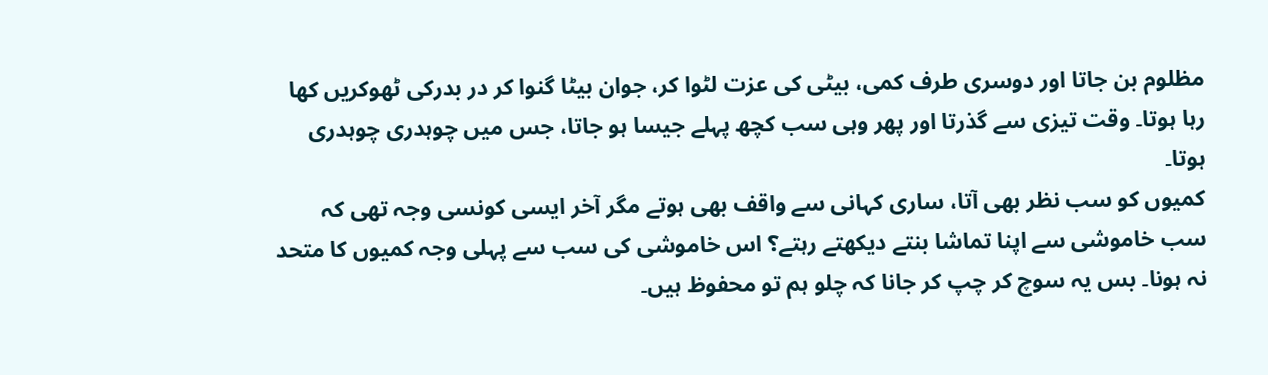مظلوم بن جاتا اور دوسری طرف کمی، بیٹی کی عزت لٹوا کر، جوان بیٹا گنوا کر در بدرکی ٹھوکریں کھا رہا ہوتا۔ وقت تیزی سے گذرتا اور پھر وہی سب کچھ پہلے جیسا ہو جاتا، جس میں چوہدری چوہدری ہوتا۔
کمیوں کو سب نظر بھی آتا، ساری کہانی سے واقف بھی ہوتے مگر آخر ایسی کونسی وجہ تھی کہ سب خاموشی سے اپنا تماشا بنتے دیکھتے رہتے؟ اس خاموشی کی سب سے پہلی وجہ کمیوں کا متحد نہ ہونا۔ بس یہ سوچ کر چپ کر جانا کہ چلو ہم تو محفوظ ہیں۔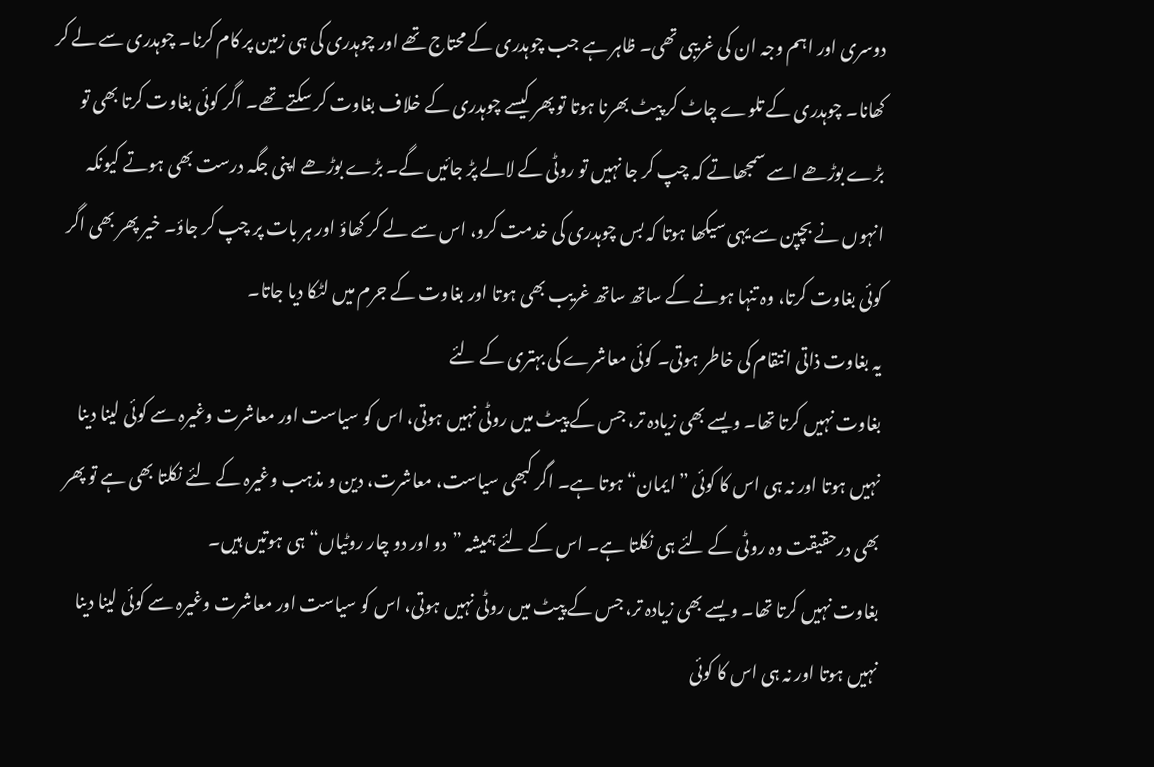دوسری اور اہم وجہ ان کی غریبی تھی۔ ظاہر ہے جب چوہدری کے محتاج تھے اور چوہدری کی ہی زمین پر کام کرنا۔ چوہدری سے لے کر کھانا۔ چوہدری کے تلوے چاٹ کر پیٹ بھرنا ہوتا تو پھر کیسے چوہدری کے خلاف بغاوت کر سکتے تھے۔ اگر کوئی بغاوت کرتا بھی تو بڑے بوڑھے اسے سمجھاتے کہ چپ کر جا نہیں تو روٹی کے لالے پڑ جائیں گے۔ بڑے بوڑھے اپنی جگہ درست بھی ہوتے کیونکہ انہوں نے بچپن سے یہی سیکھا ہوتا کہ بس چوہدری کی خدمت کرو، اس سے لے کر کھاؤ اور ہر بات پر چپ کر جاؤ۔ خیر پھر بھی اگر کوئی بغاوت کرتا، وہ تنہا ہونے کے ساتھ ساتھ غریب بھی ہوتا اور بغاوت کے جرم میں لٹکا دیا جاتا۔
یہ بغاوت ذاتی انتقام کی خاطر ہوتی۔ کوئی معاشرے کی بہتری کے لئے
بغاوت نہیں کرتا تھا۔ ویسے بھی زیادہ تر، جس کے پیٹ میں روٹی نہیں ہوتی، اس کو سیاست اور معاشرت وغیرہ سے کوئی لینا دینا نہیں ہوتا اور نہ ہی اس کا کوئی ”ایمان“ ہوتا ہے۔ اگر کبھی سیاست، معاشرت، دین و مذہب وغیرہ کے لئے نکلتا بھی ہے تو پھر بھی درحقیقت وہ روٹی کے لئے ہی نکلتا ہے۔ اس کے لئے ہمیشہ ”دو اور دو چار روٹیاں“ ہی ہوتیں ہیں۔
بغاوت نہیں کرتا تھا۔ ویسے بھی زیادہ تر، جس کے پیٹ میں روٹی نہیں ہوتی، اس کو سیاست اور معاشرت وغیرہ سے کوئی لینا دینا نہیں ہوتا اور نہ ہی اس کا کوئی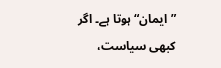”ایمان“ ہوتا ہے۔ اگر کبھی سیاست،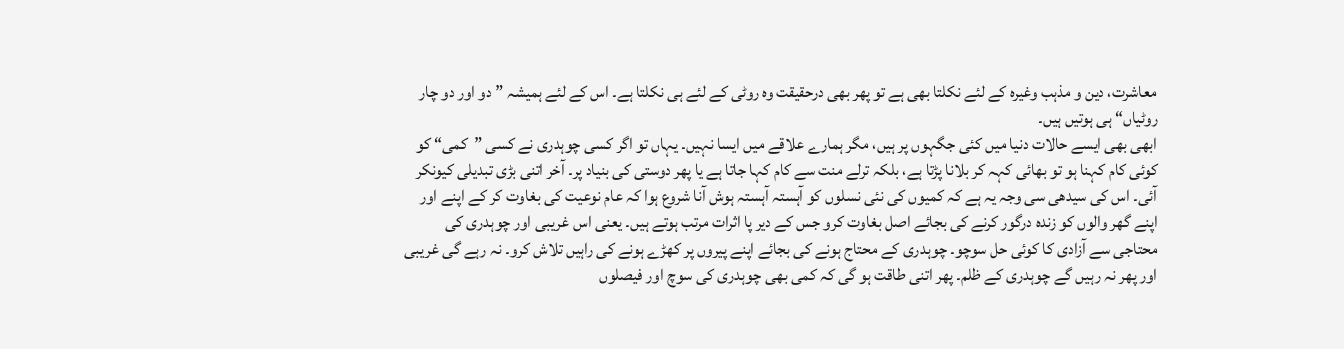معاشرت، دین و مذہب وغیرہ کے لئے نکلتا بھی ہے تو پھر بھی درحقیقت وہ روٹی کے لئے ہی نکلتا ہے۔ اس کے لئے ہمیشہ ”دو اور دو چار روٹیاں“ ہی ہوتیں ہیں۔
ابھی بھی ایسے حالات دنیا میں کئی جگہوں پر ہیں، مگر ہمارے علاقے میں ایسا نہیں۔ یہاں تو اگر کسی چوہدری نے کسی ”کمی“ کو کوئی کام کہنا ہو تو بھائی کہہ کر بلانا پڑتا ہے، بلکہ ترلے منت سے کام کہا جاتا ہے یا پھر دوستی کی بنیاد پر۔ آخر اتنی بڑی تبدیلی کیونکر آئی۔ اس کی سیدھی سی وجہ یہ ہے کہ کمیوں کی نئی نسلوں کو آہستہ آہستہ ہوش آنا شروع ہوا کہ عام نوعیت کی بغاوت کر کے اپنے اور اپنے گھر والوں کو زندہ درگور کرنے کی بجائے اصل بغاوت کرو جس کے دیر پا اثرات مرتب ہوتے ہیں۔ یعنی اس غریبی اور چوہدری کی محتاجی سے آزادی کا کوئی حل سوچو۔ چوہدری کے محتاج ہونے کی بجائے اپنے پیروں پر کھڑے ہونے کی راہیں تلاش کرو۔ نہ رہے گی غریبی اور پھر نہ رہیں گے چوہدری کے ظلم۔ پھر اتنی طاقت ہو گی کہ کمی بھی چوہدری کی سوچ اور فیصلوں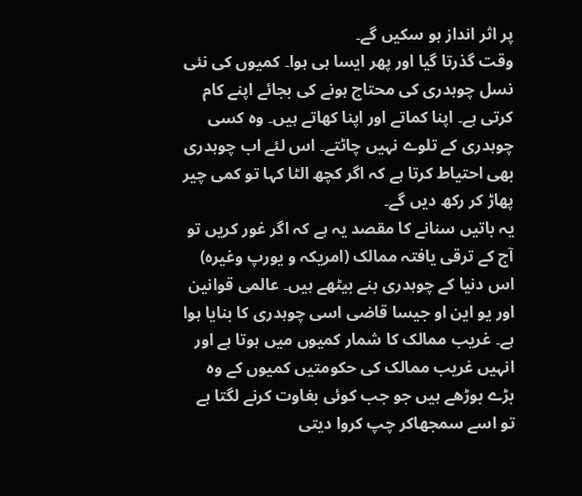پر اثر انداز ہو سکیں گے۔
وقت گذرتا گیا اور پھر ایسا ہی ہوا۔ کمیوں کی نئی نسل چوہدری کی محتاج ہونے کی بجائے اپنے کام کرتی ہے۔ اپنا کماتے اور اپنا کھاتے ہیں۔ وہ کسی چوہدری کے تلوے نہیں چاٹتے۔ اس لئے اب چوہدری بھی احتیاط کرتا ہے کہ اگر کچھ الٹا کہا تو کمی چیر پھاڑ کر رکھ دیں گے۔
یہ باتیں سنانے کا مقصد یہ ہے کہ اگر غور کریں تو آج کے ترقی یافتہ ممالک (امریکہ و یورپ وغیرہ) اس دنیا کے چوہدری بنے بیٹھے ہیں۔ عالمی قوانین اور یو این او جیسا قاضی اسی چوہدری کا بنایا ہوا ہے۔ غریب ممالک کا شمار کمیوں میں ہوتا ہے اور انہیں غریب ممالک کی حکومتیں کمیوں کے وہ بڑے بوڑھے ہیں جو جب کوئی بغاوت کرنے لگتا ہے تو اسے سمجھاکر چپ کروا دیتی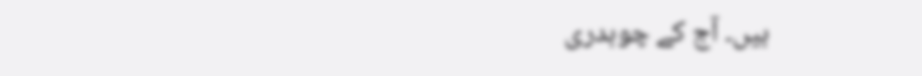ہیں۔ آج کے چوہدری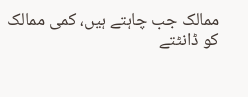ممالک جب چاہتے ہیں، کمی ممالک کو ڈانٹتے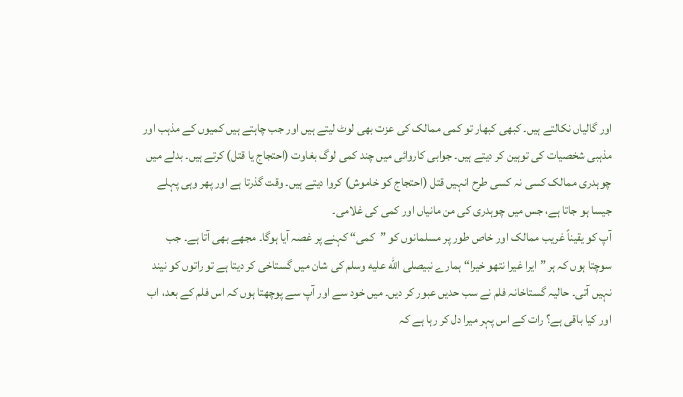اور گالیاں نکالتے ہیں۔ کبھی کبھار تو کمی ممالک کی عزت بھی لوٹ لیتے ہیں اور جب چاہتے ہیں کمیوں کے مذہب اور مذہبی شخصیات کی توہین کر دیتے ہیں۔ جوابی کاروائی میں چند کمی لوگ بغاوت (احتجاج یا قتل) کرتے ہیں۔ بدلے میں چوہدری ممالک کسی نہ کسی طرح انہیں قتل (احتجاج کو خاموش) کروا دیتے ہیں۔ وقت گذرتا ہے اور پھر وہی پہلے جیسا ہو جاتا ہے، جس میں چوہدری کی من مانیاں اور کمی کی غلامی۔
آپ کو یقیناً غریب ممالک اور خاص طور پر مسلمانوں کو ”کمی“ کہنے پر غصہ آیا ہوگا۔ مجھے بھی آتا ہے۔ جب سوچتا ہوں کہ ہر ”ایرا غیرا نتھو خیرا“ ہمارے نبیصلى الله عليه وسلم کی شان میں گستاخی کر دیتا ہے تو راتوں کو نیند نہیں آتی۔ حالیہ گستاخانہ فلم نے سب حدیں عبور کر دیں۔ میں خود سے اور آپ سے پوچھتا ہوں کہ اس فلم کے بعد، اب اور کیا باقی ہے؟ رات کے اس پہر میرا دل کر رہا ہے کہ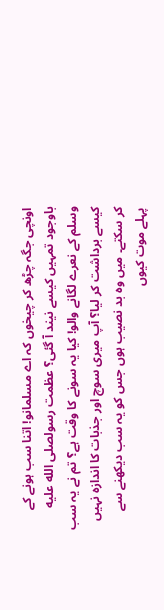اونچی جگہ چڑھ کر چیخوں کہ اے مسلمانو! اتنا سب ہونے کے باوجود تمہیں کیسے نیند آ گئی؟ عظمت رسولصلى الله عليه وسلم کے نعرے لگانے والو! کیا یہ سونے کا وقت ہے؟ تم نے یہ سب کیسے برداشت کر لیا؟ آپ میری سوچ اور جذبات کا اندازہ نہیں کر سکتے۔ میں وہ بد نصیب ہوں جس کو یہ سب دیکھنے سے پہلے موت کیوں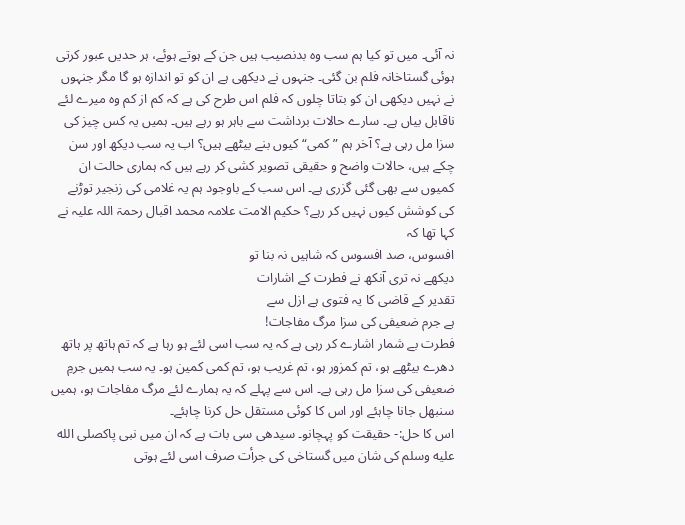نہ آئی۔ میں تو کیا ہم سب وہ بدنصیب ہیں جن کے ہوتے ہوئے، ہر حدیں عبور کرتی ہوئی گستاخانہ فلم بن گئی۔ جنہوں نے دیکھی ہے ان کو تو اندازہ ہو گا مگر جنہوں نے نہیں دیکھی ان کو بتاتا چلوں کہ فلم اس طرح کی ہے کہ کم از کم وہ میرے لئے ناقابل بیاں ہے۔ سارے حالات برداشت سے باہر ہو رہے ہیں۔ ہمیں یہ کس چیز کی سزا مل رہی ہے؟ آخر ہم ”کمی“ کیوں بنے بیٹھے ہیں؟ اب یہ سب دیکھ اور سن چکے ہیں، حالات واضح و حقیقی تصویر کشی کر رہے ہیں کہ ہماری حالت ان کمیوں سے بھی گئی گزری ہے۔ اس سب کے باوجود ہم یہ غلامی کی زنجیر توڑنے کی کوشش کیوں نہیں کر رہے؟ حکیم الامت علامہ محمد اقبال رحمۃ اللہ علیہ نے کہا تھا کہ
افسوس، صد افسوس کہ شاہیں نہ بنا تو
دیکھے نہ تری آنکھ نے فطرت کے اشارات
تقدیر کے قاضی کا یہ فتوی ہے ازل سے
ہے جرم ضعیفی کی سزا مرگ مفاجات!
فطرت بے شمار اشارے کر رہی ہے کہ یہ سب اسی لئے ہو رہا ہے کہ تم ہاتھ پر ہاتھ دھرے بیٹھے ہو، تم کمزور ہو، تم غریب ہو، تم کمی کمین ہو۔ یہ سب ہمیں جرمِ ضعیفی کی سزا مل رہی ہے۔ اس سے پہلے کہ یہ ہمارے لئے مرگ مفاجات ہو، ہمیں سنبھل جانا چاہئے اور اس کا کوئی مستقل حل کرنا چاہئے۔
اس کا حل:- حقیقت کو پہچانو۔ سیدھی سی بات ہے کہ ان میں نبی پاکصلى الله عليه وسلم کی شان میں گستاخی کی جرأت صرف اسی لئے ہوتی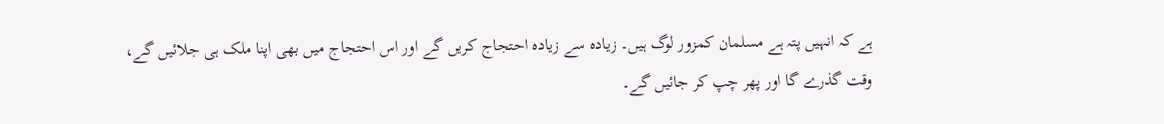ہے کہ انہیں پتہ ہے مسلمان کمزور لوگ ہیں۔ زیادہ سے زیادہ احتجاج کریں گے اور اس احتجاج میں بھی اپنا ملک ہی جلائیں گے، وقت گذرے گا اور پھر چپ کر جائیں گے۔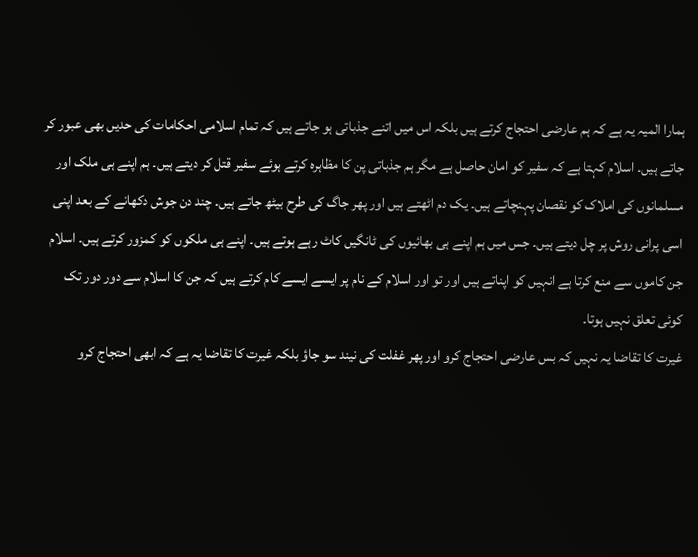ہمارا المیہ یہ ہے کہ ہم عارضی احتجاج کرتے ہیں بلکہ اس میں اتنے جذباتی ہو جاتے ہیں کہ تمام اسلامی احکامات کی حدیں بھی عبور کر جاتے ہیں۔ اسلام کہتا ہے کہ سفیر کو امان حاصل ہے مگر ہم جذباتی پن کا مظاہرہ کرتے ہوئے سفیر قتل کر دیتے ہیں۔ ہم اپنے ہی ملک اور مسلمانوں کی املاک کو نقصان پہنچاتے ہیں۔ یک دم اٹھتے ہیں اور پھر جاگ کی طرح بیٹھ جاتے ہیں۔ چند دن جوش دکھانے کے بعد اپنی اسی پرانی روش پر چل دیتے ہیں۔ جس میں ہم اپنے ہی بھائیوں کی ٹانگیں کاٹ رہے ہوتے ہیں۔ اپنے ہی ملکوں کو کمزور کرتے ہیں۔ اسلام جن کاموں سے منع کرتا ہے انہیں کو اپناتے ہیں اور تو اور اسلام کے نام پر ایسے ایسے کام کرتے ہیں کہ جن کا اسلام سے دور دور تک کوئی تعلق نہیں ہوتا۔
غیرت کا تقاضا یہ نہیں کہ بس عارضی احتجاج کرو اور پھر غفلت کی نیند سو جاؤ بلکہ غیرت کا تقاضا یہ ہے کہ ابھی احتجاج کرو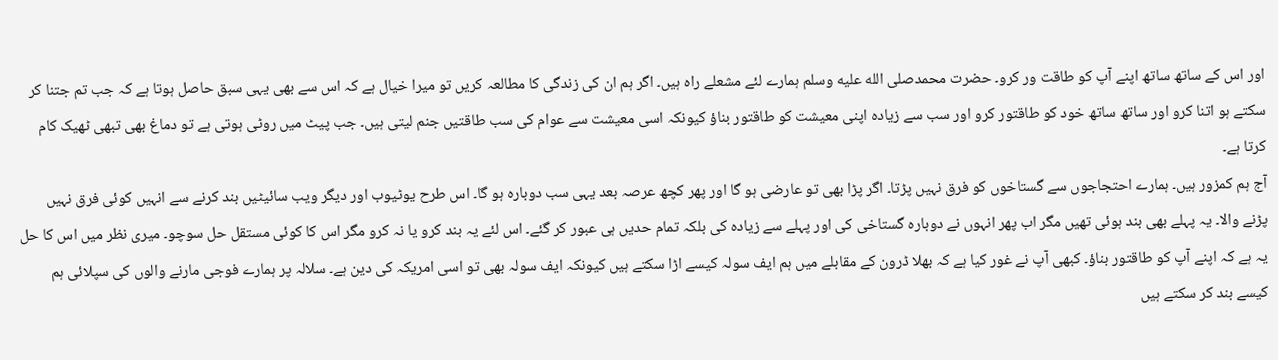اور اس کے ساتھ ساتھ اپنے آپ کو طاقت ور کرو۔ حضرت محمدصلى الله عليه وسلم ہمارے لئے مشعلے راہ ہیں۔ اگر ہم ان کی زندگی کا مطالعہ کریں تو میرا خیال ہے کہ اس سے بھی یہی سبق حاصل ہوتا ہے کہ جب تم جتنا کر سکتے ہو اتنا کرو اور ساتھ ساتھ خود کو طاقتور کرو اور سب سے زیادہ اپنی معیشت کو طاقتور بناؤ کیونکہ اسی معیشت سے عوام کی سب طاقتیں جنم لیتی ہیں۔ جب پیٹ میں روٹی ہوتی ہے تو دماغ بھی تبھی ٹھیک کام کرتا ہے۔
آج ہم کمزور ہیں۔ ہمارے احتجاجوں سے گستاخوں کو فرق نہیں پڑتا۔ اگر پڑا بھی تو عارضی ہو گا اور پھر کچھ عرصہ بعد یہی سب دوبارہ ہو گا۔ اس طرح یوٹیوب اور دیگر ویب سائیٹیں بند کرنے سے انہیں کوئی فرق نہیں پڑنے والا۔ یہ پہلے بھی بند ہوئی تھیں مگر اب پھر انہوں نے دوبارہ گستاخی کی اور پہلے سے زیادہ کی بلکہ تمام حدیں ہی عبور کر گئے۔ اس لئے یہ بند کرو یا نہ کرو مگر اس کا کوئی مستقل حل سوچو۔ میری نظر میں اس کا حل یہ ہے کہ اپنے آپ کو طاقتور بناؤ۔ کبھی آپ نے غور کیا ہے کہ بھلا ڈرون کے مقابلے میں ہم ایف سولہ کیسے اڑا سکتے ہیں کیونکہ ایف سولہ بھی تو اسی امریکہ کی دین ہے۔ سلالہ پر ہمارے فوجی مارنے والوں کی سپلائی ہم کیسے بند کر سکتے ہیں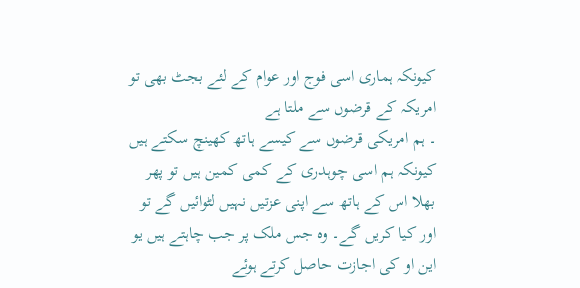کیونکہ ہماری اسی فوج اور عوام کے لئے بجٹ بھی تو امریکہ کے قرضوں سے ملتا ہے
۔ ہم امریکی قرضوں سے کیسے ہاتھ کھینچ سکتے ہیں کیونکہ ہم اسی چوہدری کے کمی کمین ہیں تو پھر بھلا اس کے ہاتھ سے اپنی عزتیں نہیں لٹوائیں گے تو اور کیا کریں گے۔ وہ جس ملک پر جب چاہتے ہیں یو این او کی اجازت حاصل کرتے ہوئے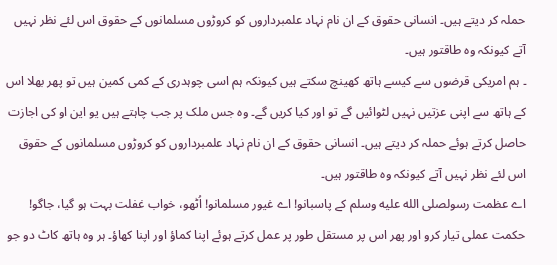حملہ کر دیتے ہیں۔ انسانی حقوق کے ان نام نہاد علمبرداروں کو کروڑوں مسلمانوں کے حقوق اس لئے نظر نہیں آتے کیونکہ وہ طاقتور ہیں۔
۔ ہم امریکی قرضوں سے کیسے ہاتھ کھینچ سکتے ہیں کیونکہ ہم اسی چوہدری کے کمی کمین ہیں تو پھر بھلا اس کے ہاتھ سے اپنی عزتیں نہیں لٹوائیں گے تو اور کیا کریں گے۔ وہ جس ملک پر جب چاہتے ہیں یو این او کی اجازت حاصل کرتے ہوئے حملہ کر دیتے ہیں۔ انسانی حقوق کے ان نام نہاد علمبرداروں کو کروڑوں مسلمانوں کے حقوق اس لئے نظر نہیں آتے کیونکہ وہ طاقتور ہیں۔
اے عظمت رسولصلى الله عليه وسلم کے پاسبانو! اے غیور مسلمانو! اُٹھو، خواب غفلت بہت ہو گیا، جاگو! حکمت عملی تیار کرو اور پھر اس پر مستقل طور پر عمل کرتے ہوئے اپنا کماؤ اور اپنا کھاؤ۔ ہر وہ ہاتھ کاٹ دو جو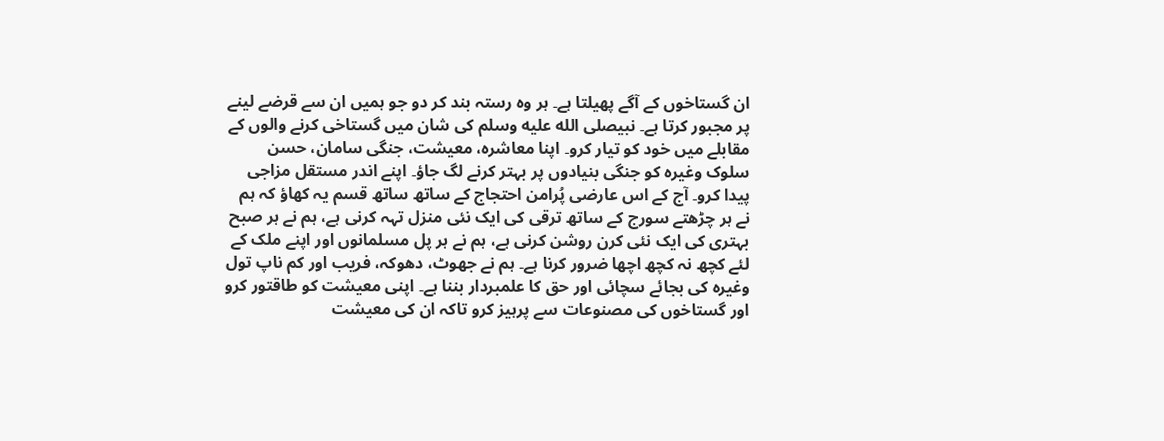ان گستاخوں کے آگے پھیلتا ہے۔ ہر وہ رستہ بند کر دو جو ہمیں ان سے قرضے لینے پر مجبور کرتا ہے۔ نبیصلى الله عليه وسلم کی شان میں گستاخی کرنے والوں کے مقابلے میں خود کو تیار کرو۔ اپنا معاشرہ، معیشت، جنگی سامان، حسن سلوک وغیرہ کو جنگی بنیادوں پر بہتر کرنے لگ جاؤ۔ اپنے اندر مستقل مزاجی پیدا کرو۔ آج کے اس عارضی پُرامن احتجاج کے ساتھ ساتھ قسم یہ کھاؤ کہ ہم نے ہر چڑھتے سورج کے ساتھ ترقی کی ایک نئی منزل تہہ کرنی ہے، ہم نے ہر صبح بہتری کی ایک نئی کرن روشن کرنی ہے، ہم نے ہر پل مسلمانوں اور اپنے ملک کے لئے کچھ نہ کچھ اچھا ضرور کرنا ہے۔ ہم نے جھوٹ، دھوکہ، فریب اور کم ناپ تول وغیرہ کی بجائے سچائی اور حق کا علمبردار بننا ہے۔ اپنی معیشت کو طاقتور کرو اور گستاخوں کی مصنوعات سے پرہیز کرو تاکہ ان کی معیشت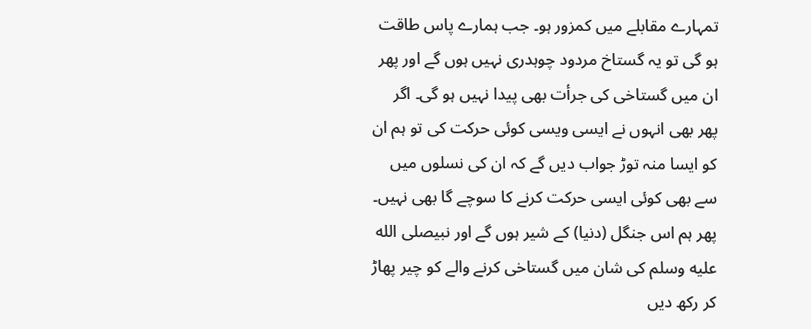تمہارے مقابلے میں کمزور ہو۔ جب ہمارے پاس طاقت ہو گی تو یہ گستاخ مردود چوہدری نہیں ہوں گے اور پھر ان میں گستاخی کی جرأت بھی پیدا نہیں ہو گی۔ اگر پھر بھی انہوں نے ایسی ویسی کوئی حرکت کی تو ہم ان کو ایسا منہ توڑ جواب دیں گے کہ ان کی نسلوں میں سے بھی کوئی ایسی حرکت کرنے کا سوچے گا بھی نہیں۔ پھر ہم اس جنگل (دنیا) کے شیر ہوں گے اور نبیصلى الله عليه وسلم کی شان میں گستاخی کرنے والے کو چیر پھاڑ کر رکھ دیں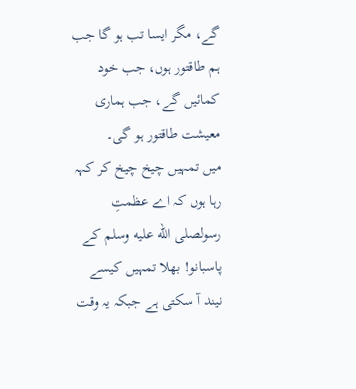گے، مگر ایسا تب ہو گا جب ہم طاقتور ہوں، جب خود کمائیں گے، جب ہماری معیشت طاقتور ہو گی۔
میں تمہیں چیخ چیخ کر کہہ رہا ہوں کہ اے عظمتِ رسولصلى الله عليه وسلم کے پاسبانو! بھلا تمہیں کیسے نیند آ سکتی ہے جبکہ یہ وقت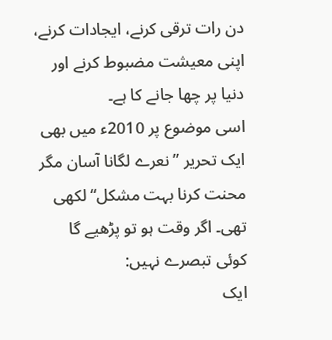دن رات ترقی کرنے، ایجادات کرنے، اپنی معیشت مضبوط کرنے اور دنیا پر چھا جانے کا ہے۔
اسی موضوع پر 2010ء میں بھی ایک تحریر ”نعرے لگانا آسان مگر محنت کرنا بہت مشکل“ لکھی تھی۔ اگر وقت ہو تو پڑھیے گا
کوئی تبصرے نہیں:
ایک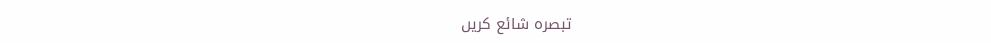تبصرہ شائع کریں